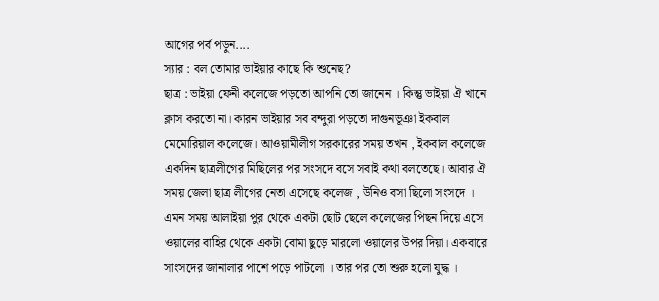আগের পর্ব পড়ুন....
স্যার : বল তোমার ভাইয়ার কাছে কি শুনেছ?
ছাত্র : ভাইয়া ফেনী কলেজে পড়তো আপনি তো জানেন । কিন্তু ভাইয়া ঐ খানে ক্লাস করতো না। কারন ভাইয়ার সব বন্দুরা পড়তো দাগুনভূঞা ইকবাল মেমোরিয়াল কলেজে। আওয়ামীলীগ সরকারের সময় তখন , ইকবাল কলেজে একদিন ছাত্রলীগের মিছিলের পর সংসদে বসে সবাই কথা বলতেছে। আবার ঐ সময় জেলা ছাত্র লীগের নেতা এসেছে কলেজ , উনিও বসা ছিলো সংসদে । এমন সময় আলাইয়া পুর থেকে একটা ছোট ছেলে কলেজের পিছন দিয়ে এসে ওয়ালের বাহির থেকে একটা বোমা ছুড়ে মারলো ওয়ালের উপর দিয়া। একবারে সাংসদের জানালার পাশে পড়ে পাটলো । তার পর তো শুরু হলো যুদ্ধ ।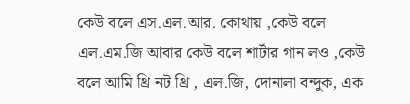কেউ বলে এস.এল.আর. কোথায় ,কেউ বলে এল.এম.জি আবার কেউ বলে শার্টার গান লও ,কেউ বলে আমি থ্রি নট থ্রি , এল.জি, দোনালা বন্দুক, এক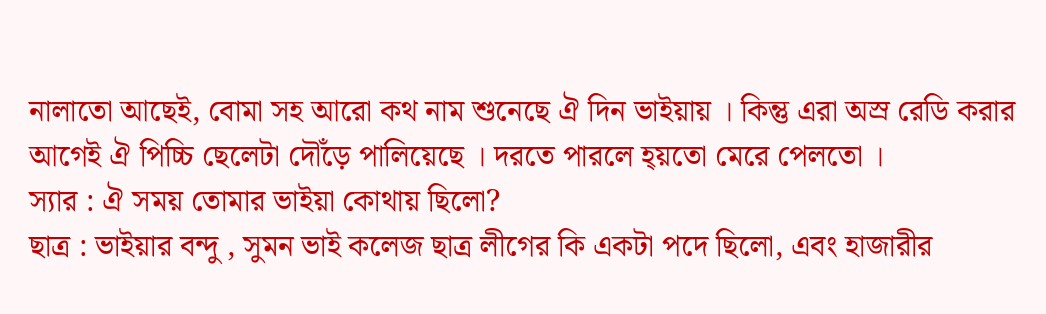নালাতো আছেই, বোমা সহ আরো কথ নাম শুনেছে ঐ দিন ভাইয়ায় । কিন্তু এরা অস্র রেডি করার আগেই ঐ পিচ্চি ছেলেটা দৌঁড়ে পালিয়েছে । দরতে পারলে হ্য়তো মেরে পেলতো ।
স্যার : ঐ সময় তোমার ভাইয়া কোথায় ছিলো?
ছাত্র : ভাইয়ার বন্দু , সুমন ভাই কলেজ ছাত্র লীগের কি একটা পদে ছিলো, এবং হাজারীর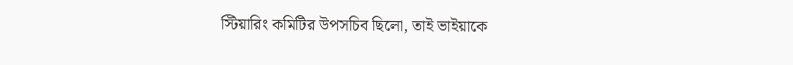স্টিয়ারিং কমিটির উপসচিব ছিলো, তাই ভাইয়াকে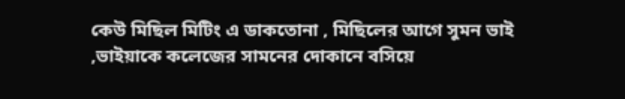কেউ মিছিল মিটিং এ ডাকতোনা , মিছিলের আগে সুমন ভাই ,ভাইয়াকে কলেজের সামনের দোকানে বসিয়ে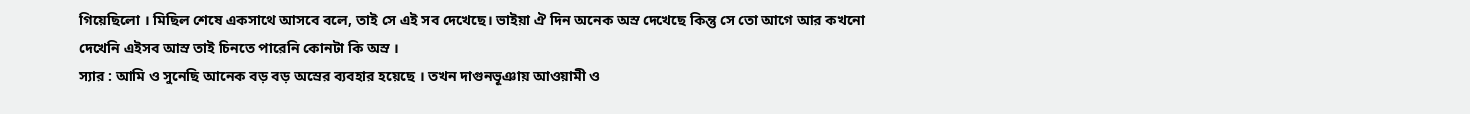গিয়েছিলো । মিছিল শেষে একসাথে আসবে বলে, তাই সে এই সব দেখেছে। ভাইয়া ঐ দিন অনেক অস্র দেখেছে কিন্তু সে তো আগে আর কখনো দেখেনি এইসব আস্র তাই চিনতে পারেনি কোনটা কি অস্র ।
স্যার : আমি ও সুনেছি আনেক বড় বড় অস্রের ব্যবহার হয়েছে । তখন দাগুনভূঞায় আওয়ামী ও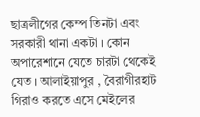ছাত্রলীগের কেম্প তিনটা এবং সরকারী থানা একটা । কোন অপারেশানে যেতে চারটা থেকেই যেত । আলাইয়াপুর , বৈরাগীরহাট গিরাও করতে এসে মেইলের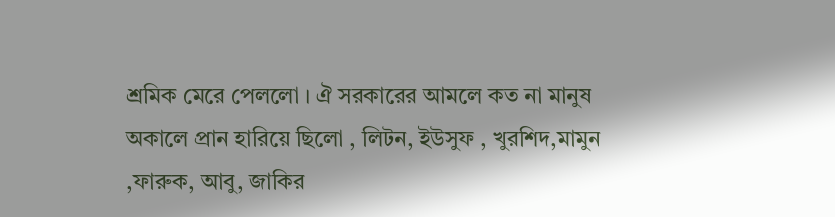শ্রমিক মেরে পেললো । ঐ সরকারের আমলে কত না মানুষ অকালে প্রান হারিয়ে ছিলো , লিটন, ইউসুফ , খুরশিদ,মামুন ,ফারুক, আবু, জাকির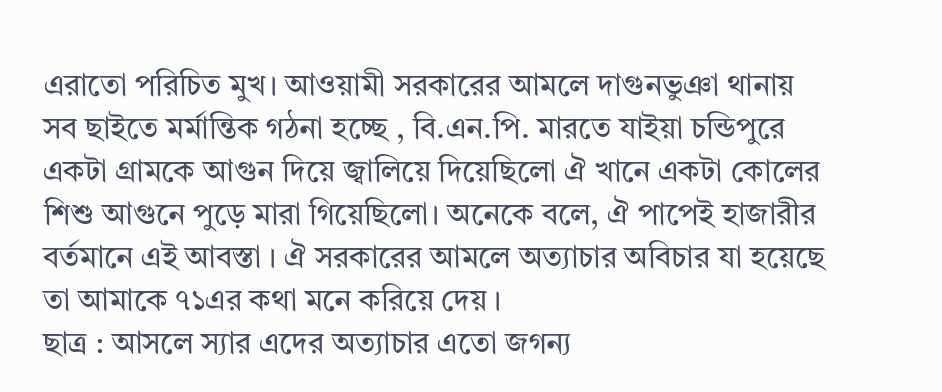এরাতো পরিচিত মুখ। আওয়ামী সরকারের আমলে দাগুনভুঞা থানায় সব ছাইতে মর্মান্তিক গঠনা হচ্ছে , বি.এন.পি. মারতে যাইয়া চন্ডিপুরে একটা গ্রামকে আগুন দিয়ে জ্বালিয়ে দিয়েছিলো ঐ খানে একটা কোলের শিশু আগুনে পুড়ে মারা গিয়েছিলো। অনেকে বলে, ঐ পাপেই হাজারীর বর্তমানে এই আবস্তা । ঐ সরকারের আমলে অত্যাচার অবিচার যা হয়েছে তা আমাকে ৭১এর কথা মনে করিয়ে দেয় ।
ছাত্র : আসলে স্যার এদের অত্যাচার এতো জগন্য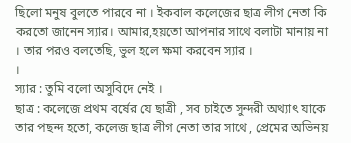ছিলো মনুষ বুলতে পারবে না । ইকবাল কলেজের ছাত্র লীগ নেতা কি করতো জানেন স্যার। আমার,হয়তো আপনার সাথে বলাটা মানায় না । তার পরও বলতেছি, ভুল হলে ক্ষমা করবেন স্যার ।
।
স্যার : তুমি বলো অসুবিদে নেই ।
ছাত্র : কলেজে প্রথম বর্ষের যে ছাত্রী , সব চাইতে সুন্দরী অথ্যাৎ যাকে তার পছন্দ হতো, কলেজ ছাত্র লীগ নেতা তার সাথে , প্রেমের অভিনয়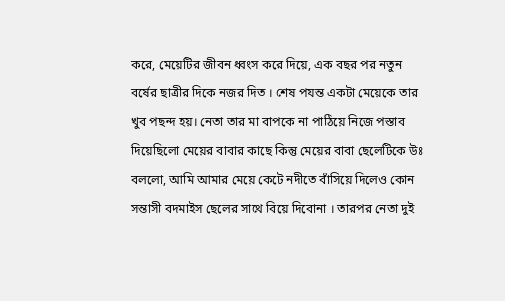করে, মেয়েটির জীবন ধ্বংস করে দিয়ে, এক বছর পর নতুন বর্ষের ছাত্রীর দিকে নজর দিত । শেষ পযন্ত একটা মেয়েকে তার খুব পছন্দ হয়। নেতা তার মা বাপকে না পাঠিয়ে নিজে পস্তাব দিয়েছিলো মেয়ের বাবার কাছে কিন্তু মেয়ের বাবা ছেলেটিকে উঃ বললো, আমি আমার মেয়ে কেটে নদীতে বাঁসিয়ে দিলেও কোন সন্তাসী বদমাইস ছেলের সাথে বিয়ে দিবোনা । তারপর নেতা দুই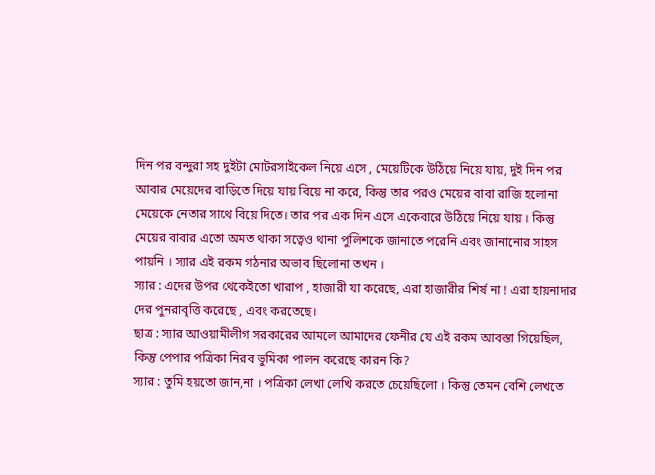দিন পর বন্দুরা সহ দুইটা মোটরসাইকেল নিয়ে এসে , মেয়েটিকে উঠিয়ে নিয়ে যায়, দুই দিন পর আবার মেয়েদের বাড়িতে দিয়ে যায় বিয়ে না করে, কিন্তু তার পরও মেয়ের বাবা রাজি হলোনা মেয়েকে নেতার সাথে বিয়ে দিতে। তার পর এক দিন এসে একেবারে উঠিয়ে নিয়ে যায় । কিন্তু মেয়ের বাবার এতো অমত থাকা সত্বেও থানা পুলিশকে জানাতে পরেনি এবং জানানোর সাহস পায়নি । স্যার এই রকম গঠনার অভাব ছিলোনা তখন ।
স্যার : এদের উপর থেকেইতো খারাপ , হাজারী যা করেছে, এরা হাজারীর শির্ষ না ! এরা হায়নাদার দের পুনরাবৃত্তি করেছে , এবং করতেছে।
ছাত্র : স্যার আওয়ামীলীগ সরকারের আমলে আমাদের ফেনীর যে এই রকম আবস্তা গিয়েছিল, কিন্তু পেপার পত্রিকা নিরব ভুমিকা পালন করেছে কারন কি?
স্যার : তুমি হয়তো জান,না । পত্রিকা লেখা লেখি করতে চেয়েছিলো । কিন্তু তেমন বেশি লেখতে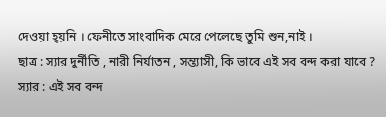দেওয়া হ্য়নি । ফেনীতে সাংবাদিক মেরে পেলেছে তুমি শুন,নাই ।
ছাত্র : স্যার দুর্নীতি , নারী নির্যাতন , সন্ত্যাসী, কি ভাবে এই সব বন্দ করা যাবে ?
স্যার : এই সব বন্দ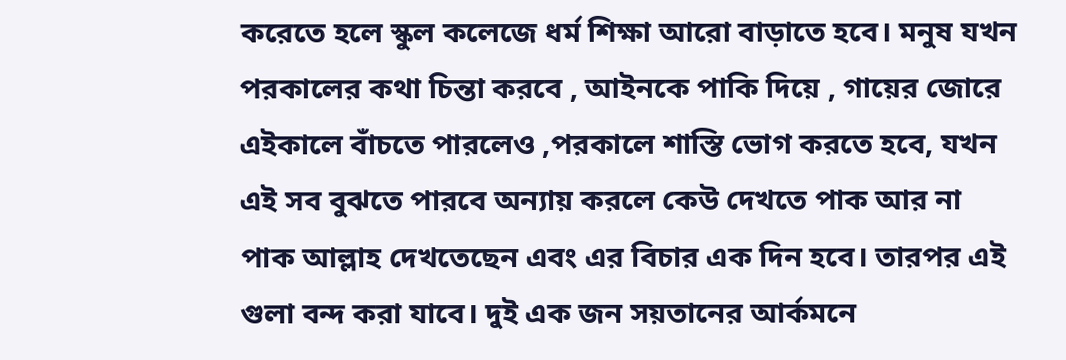করেতে হলে স্কুল কলেজে ধর্ম শিক্ষা আরো বাড়াতে হবে। মনুষ যখন পরকালের কথা চিন্তা করবে , আইনকে পাকি দিয়ে , গায়ের জোরে এইকালে বাঁচতে পারলেও ,পরকালে শাস্তি ভোগ করতে হবে, যখন এই সব বুঝতে পারবে অন্যায় করলে কেউ দেখতে পাক আর না পাক আল্লাহ দেখতেছেন এবং এর বিচার এক দিন হবে। তারপর এই গুলা বন্দ করা যাবে। দুই এক জন সয়তানের আর্কমনে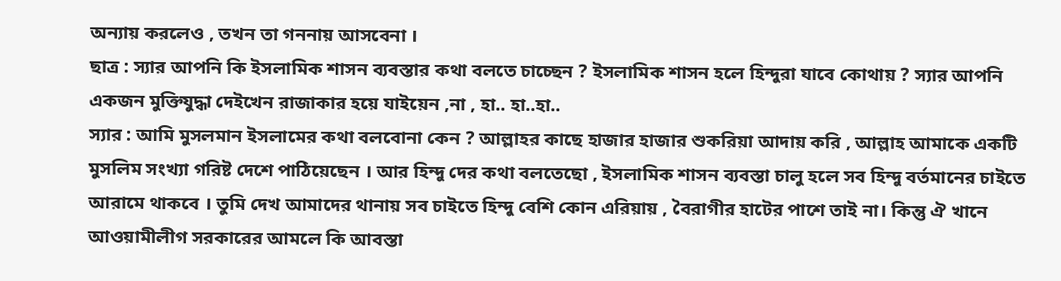অন্যায় করলেও , তখন তা গননায় আসবেনা ।
ছাত্র : স্যার আপনি কি ইসলামিক শাসন ব্যবস্তার কথা বলতে চাচ্ছেন ? ইসলামিক শাসন হলে হিন্দুরা যাবে কোথায় ? স্যার আপনি একজন মুক্তিযুদ্ধা দেইখেন রাজাকার হয়ে যাইয়েন ,না , হা.. হা..হা..
স্যার : আমি মুসলমান ইসলামের কথা বলবোনা কেন ? আল্লাহর কাছে হাজার হাজার শুকরিয়া আদায় করি , আল্লাহ আমাকে একটি মুসলিম সংখ্যা গরিষ্ট দেশে পাঠিয়েছেন । আর হিন্দু দের কথা বলতেছো , ইসলামিক শাসন ব্যবস্তা চালু হলে সব হিন্দু বর্তমানের চাইতে আরামে থাকবে । তুমি দেখ আমাদের থানায় সব চাইতে হিন্দু বেশি কোন এরিয়ায় , বৈরাগীর হাটের পাশে তাই না। কিন্তু ঐ খানে আওয়ামীলীগ সরকারের আমলে কি আবস্তা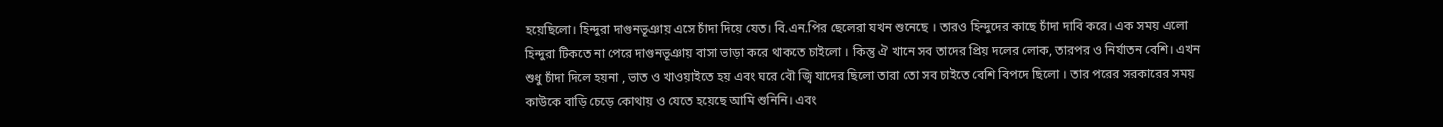হয়েছিলো। হিন্দুরা দাগুনভূঞায় এসে চাঁদা দিয়ে যেত। বি.এন.পির ছেলেরা যখন শুনেছে । তারও হিন্দুদের কাছে চাঁদা দাবি করে। এক সময় এলো হিন্দুরা টিকতে না পেরে দাগুনভূঞায় বাসা ভাড়া করে থাকতে চাইলো । কিন্তু ঐ খানে সব তাদের প্রিয় দলের লোক, তারপর ও নির্যাতন বেশি। এখন শুধু চাঁদা দিলে হয়না , ভাত ও খাওয়াইতে হয় এবং ঘরে বৌ জ্বি যাদের ছিলো তারা তো সব চাইতে বেশি বিপদে ছিলো । তার পরের সরকারের সময় কাউকে বাড়ি চেড়ে কোথায় ও যেতে হয়েছে আমি শুনিনি। এবং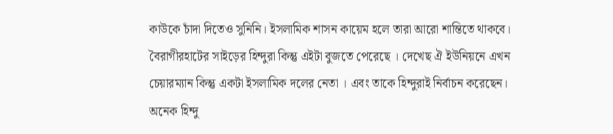কাউকে চাঁদা দিতেও সুনিনি। ইসলামিক শাসন কায়েম হলে তারা আরো শান্তিতে থাকবে। বৈরাগীরহাটের সাইড়ের হিন্দুরা কিন্তু এইটা বুজতে পেরেছে । দেখেছ ঐ ইউনিয়নে এখন চেয়ারম্যান কিন্তু একটা ইসলামিক দলের নেতা । এবং তাকে হিন্দুরাই নির্বাচন করেছেন। অনেক হিন্দু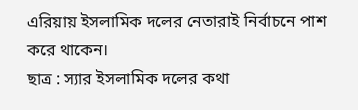এরিয়ায় ইসলামিক দলের নেতারাই নির্বাচনে পাশ করে থাকেন।
ছাত্র : স্যার ইসলামিক দলের কথা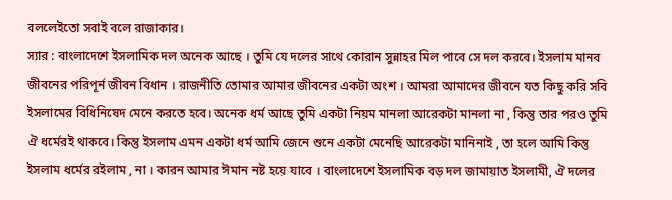বললেইতো সবাই বলে রাজাকার।
স্যার : বাংলাদেশে ইসলামিক দল অনেক আছে । তুমি যে দলের সাথে কোরান সুন্নাহর মিল পাবে সে দল করবে। ইসলাম মানব জীবনের পরিপূর্ন জীবন বিধান । রাজনীতি তোমার আমার জীবনের একটা অংশ । আমরা আমাদের জীবনে যত কিছু করি সবি ইসলামের বিধিনিষেদ মেনে করতে হবে। অনেক ধর্ম আছে তুমি একটা নিয়ম মানলা আরেকটা মানলা না , কিন্তু তার পরও তুমি ঐ ধর্মেরই থাকবে। কিন্তু ইসলাম এমন একটা ধর্ম আমি জেনে শুনে একটা মেনেছি আরেকটা মানিনাই , তা হলে আমি কিন্তু ইসলাম ধর্মের রইলাম , না । কারন আমার ঈমান নষ্ট হয়ে যাবে । বাংলাদেশে ইসলামিক বড় দল জামায়াত ইসলামী, ঐ দলের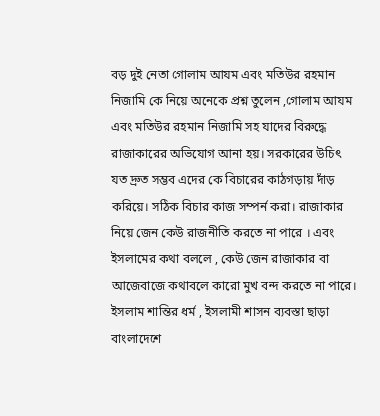বড় দুই নেতা গোলাম আযম এবং মতিউর রহমান নিজামি কে নিয়ে অনেকে প্রশ্ন তুলেন ,গোলাম আযম এবং মতিউর রহমান নিজামি সহ যাদের বিরুদ্ধে রাজাকারের অভিযোগ আনা হয়। সরকারের উচিৎ যত দ্রুত সম্ভব এদের কে বিচারের কাঠগড়ায় দাঁড় করিয়ে। সঠিক বিচার কাজ সম্পর্ন করা। রাজাকার নিয়ে জেন কেউ রাজনীতি করতে না পারে । এবং ইসলামের কথা বললে , কেউ জেন রাজাকার বা আজেবাজে কথাবলে কারো মুখ বন্দ করতে না পারে। ইসলাম শান্তির ধর্ম , ইসলামী শাসন ব্যবস্তা ছাড়া বাংলাদেশে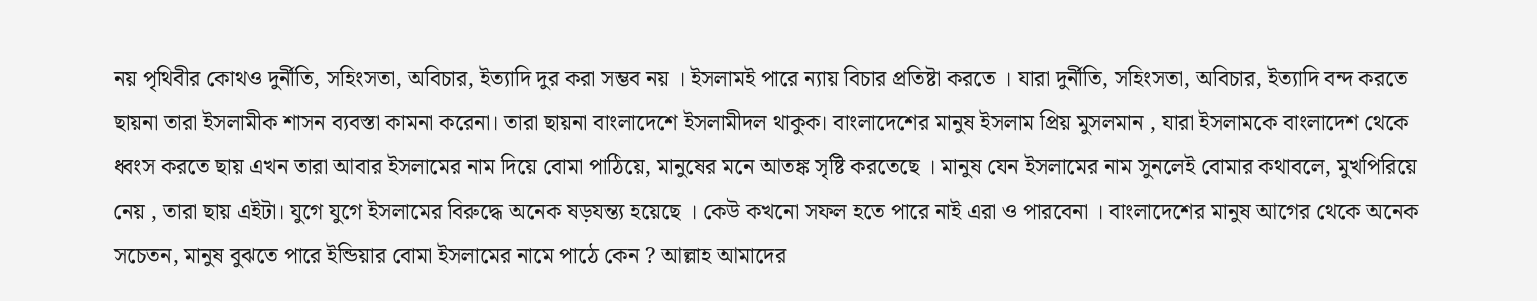নয় পৃথিবীর কোথও দুর্নীতি, সহিংসতা, অবিচার, ইত্যাদি দুর করা সম্ভব নয় । ইসলামই পারে ন্যায় বিচার প্রতিষ্টা করতে । যারা দুর্নীতি, সহিংসতা, অবিচার, ইত্যাদি বন্দ করতে ছায়না তারা ইসলামীক শাসন ব্যবস্তা কামনা করেনা। তারা ছায়না বাংলাদেশে ইসলামীদল থাকুক। বাংলাদেশের মানুষ ইসলাম প্রিয় মুসলমান , যারা ইসলামকে বাংলাদেশ থেকে ধ্বংস করতে ছায় এখন তারা আবার ইসলামের নাম দিয়ে বোমা পাঠিয়ে, মানুষের মনে আতঙ্ক সৃষ্টি করতেছে । মানুষ যেন ইসলামের নাম সুনলেই বোমার কথাবলে, মুখপিরিয়ে নেয় , তারা ছায় এইটা। যুগে যুগে ইসলামের বিরুদ্ধে অনেক ষড়যন্ত্য হয়েছে । কেউ কখনো সফল হতে পারে নাই এরা ও পারবেনা । বাংলাদেশের মানুষ আগের থেকে অনেক সচেতন, মানুষ বুঝতে পারে ইন্ডিয়ার বোমা ইসলামের নামে পাঠে কেন ? আল্লাহ আমাদের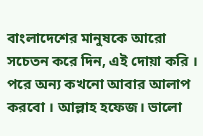বাংলাদেশের মানুষকে আরো সচেতন করে দিন, এই দোয়া করি ।
পরে অন্য কখনো আবার আলাপ করবো । আল্লাহ হফেজ। ভালো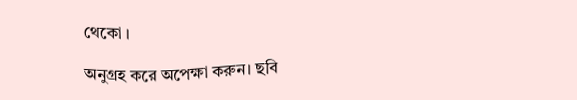থেকো ।

অনুগ্রহ করে অপেক্ষা করুন। ছবি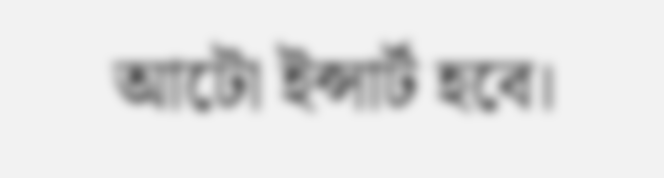আটো ইন্সার্ট হবে।